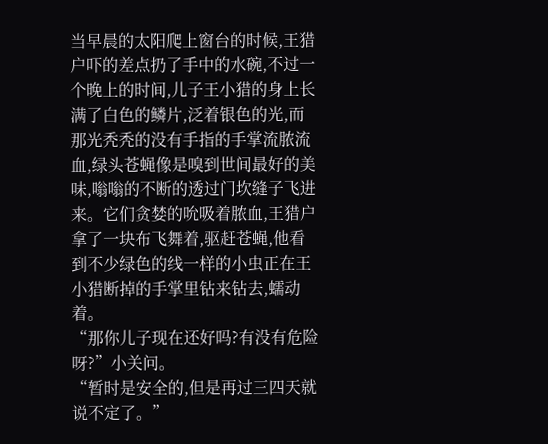当早晨的太阳爬上窗台的时候,王猎户吓的差点扔了手中的水碗,不过一个晚上的时间,儿子王小猎的身上长满了白色的鳞片,泛着银色的光,而那光秃秃的没有手指的手掌流脓流血,绿头苍蝇像是嗅到世间最好的美味,嗡嗡的不断的透过门坎缝子飞进来。它们贪婪的吮吸着脓血,王猎户拿了一块布飞舞着,驱赶苍蝇,他看到不少绿色的线一样的小虫正在王小猎断掉的手掌里钻来钻去,蠕动着。
“那你儿子现在还好吗?有没有危险呀?”小关问。
“暂时是安全的,但是再过三四天就说不定了。”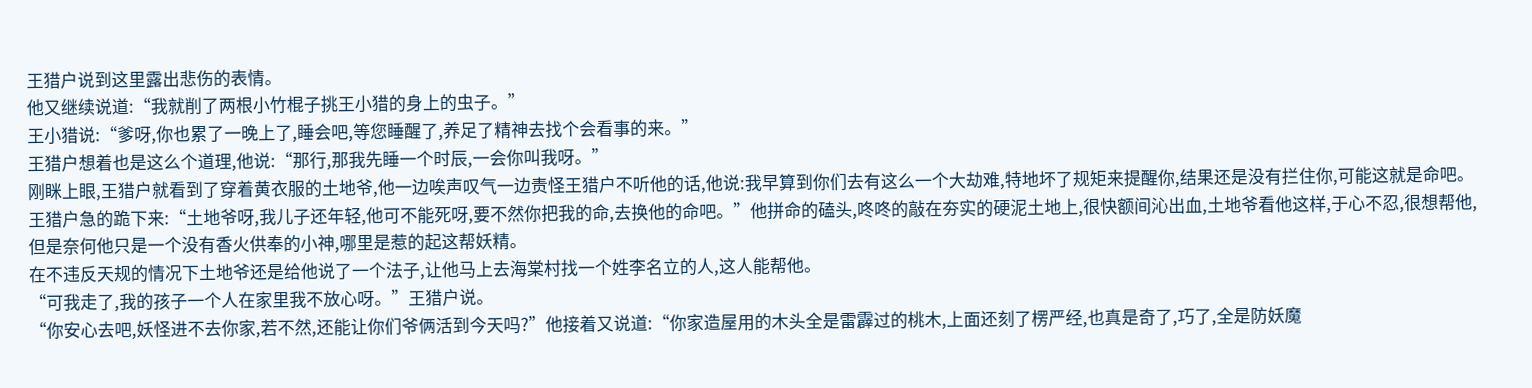王猎户说到这里露出悲伤的表情。
他又继续说道:“我就削了两根小竹棍子挑王小猎的身上的虫子。”
王小猎说:“爹呀,你也累了一晚上了,睡会吧,等您睡醒了,养足了精神去找个会看事的来。”
王猎户想着也是这么个道理,他说:“那行,那我先睡一个时辰,一会你叫我呀。”
刚眯上眼,王猎户就看到了穿着黄衣服的土地爷,他一边唉声叹气一边责怪王猎户不听他的话,他说:我早算到你们去有这么一个大劫难,特地坏了规矩来提醒你,结果还是没有拦住你,可能这就是命吧。王猎户急的跪下来:“土地爷呀,我儿子还年轻,他可不能死呀,要不然你把我的命,去换他的命吧。”他拼命的磕头,咚咚的敲在夯实的硬泥土地上,很快额间沁出血,土地爷看他这样,于心不忍,很想帮他,但是奈何他只是一个没有香火供奉的小神,哪里是惹的起这帮妖精。
在不违反天规的情况下土地爷还是给他说了一个法子,让他马上去海棠村找一个姓李名立的人,这人能帮他。
“可我走了,我的孩子一个人在家里我不放心呀。”王猎户说。
“你安心去吧,妖怪进不去你家,若不然,还能让你们爷俩活到今天吗?”他接着又说道:“你家造屋用的木头全是雷霹过的桃木,上面还刻了楞严经,也真是奇了,巧了,全是防妖魔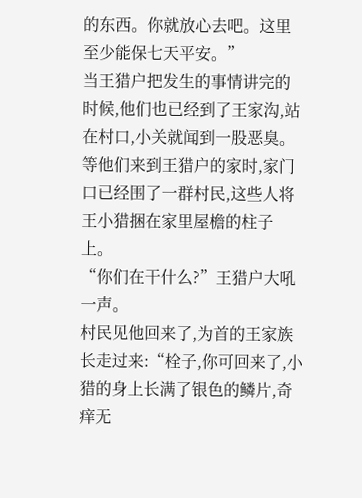的东西。你就放心去吧。这里至少能保七天平安。”
当王猎户把发生的事情讲完的时候,他们也已经到了王家沟,站在村口,小关就闻到一股恶臭。
等他们来到王猎户的家时,家门口已经围了一群村民,这些人将王小猎捆在家里屋檐的柱子上。
“你们在干什么?”王猎户大吼一声。
村民见他回来了,为首的王家族长走过来:“栓子,你可回来了,小猎的身上长满了银色的鳞片,奇痒无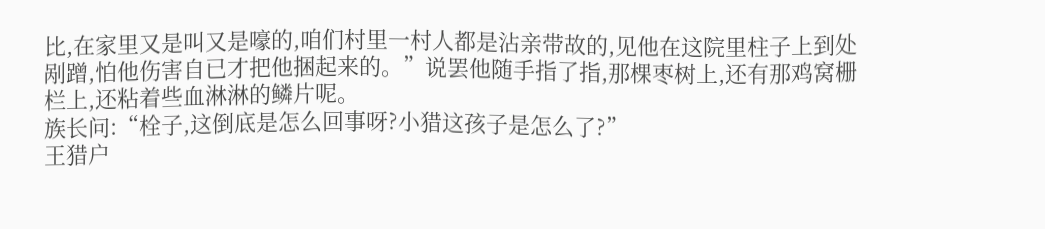比,在家里又是叫又是嚎的,咱们村里一村人都是沾亲带故的,见他在这院里柱子上到处剐蹭,怕他伤害自已才把他捆起来的。”说罢他随手指了指,那棵枣树上,还有那鸡窝栅栏上,还粘着些血淋淋的鳞片呢。
族长问:“栓子,这倒底是怎么回事呀?小猎这孩子是怎么了?”
王猎户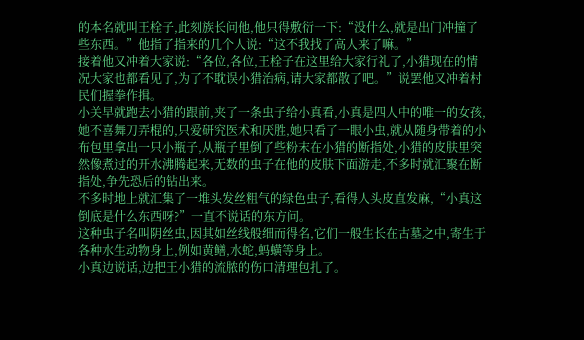的本名就叫王栓子,此刻族长问他,他只得敷衍一下:“没什么,就是出门冲撞了些东西。”他指了指来的几个人说:“这不我找了高人来了嘛。”
接着他又冲着大家说:“各位,各位,王栓子在这里给大家行礼了,小猎现在的情况大家也都看见了,为了不耽误小猎治病,请大家都散了吧。”说罢他又冲着村民们握拳作揖。
小关早就跑去小猎的跟前,夹了一条虫子给小真看,小真是四人中的唯一的女孩,她不喜舞刀弄棍的,只爱研究医术和厌胜,她只看了一眼小虫,就从随身带着的小布包里拿出一只小瓶子,从瓶子里倒了些粉末在小猎的断指处,小猎的皮肤里突然像煮过的开水沸腾起来,无数的虫子在他的皮肤下面游走,不多时就汇聚在断指处,争先恐后的钻出来。
不多时地上就汇集了一堆头发丝粗气的绿色虫子,看得人头皮直发麻,“小真这倒底是什么东西呀?”一直不说话的东方问。
这种虫子名叫阴丝虫,因其如丝线般细而得名,它们一般生长在古墓之中,寄生于各种水生动物身上,例如黄鳝,水蛇,蚂蟥等身上。
小真边说话,边把王小猎的流脓的伤口清理包扎了。